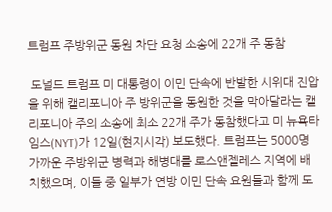트럼프 주방위군 동원 차단 요청 소송에 22개 주 동참

 도널드 트럼프 미 대통령이 이민 단속에 반발한 시위대 진압을 위해 캘리포니아 주 방위군을 동원한 것을 막아달라는 캘리포니아 주의 소송에 최소 22개 주가 동참했다고 미 뉴욕타임스(NYT)가 12일(현지시각) 보도했다. 트럼프는 5000명 가까운 주방위군 병력과 해병대를 로스앤젤레스 지역에 배치했으며, 이들 중 일부가 연방 이민 단속 요원들과 함께 도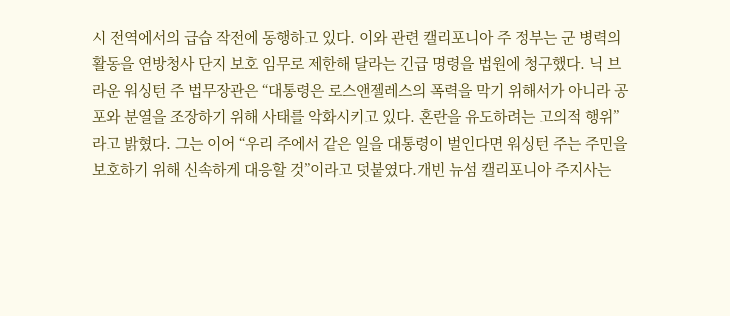시 전역에서의 급습 작전에 동행하고 있다. 이와 관련 캘리포니아 주 정부는 군 병력의 활동을 연방청사 단지 보호 임무로 제한해 달라는 긴급 명령을 법원에 청구했다. 닉 브라운 워싱턴 주 법무장관은 “대통령은 로스앤젤레스의 폭력을 막기 위해서가 아니라 공포와 분열을 조장하기 위해 사태를 악화시키고 있다. 혼란을 유도하려는 고의적 행위”라고 밝혔다. 그는 이어 “우리 주에서 같은 일을 대통령이 벌인다면 워싱턴 주는 주민을 보호하기 위해 신속하게 대응할 것”이라고 덧붙였다.개빈 뉴섬 캘리포니아 주지사는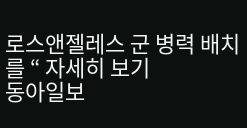로스앤젤레스 군 병력 배치를 “ 자세히 보기
동아일보